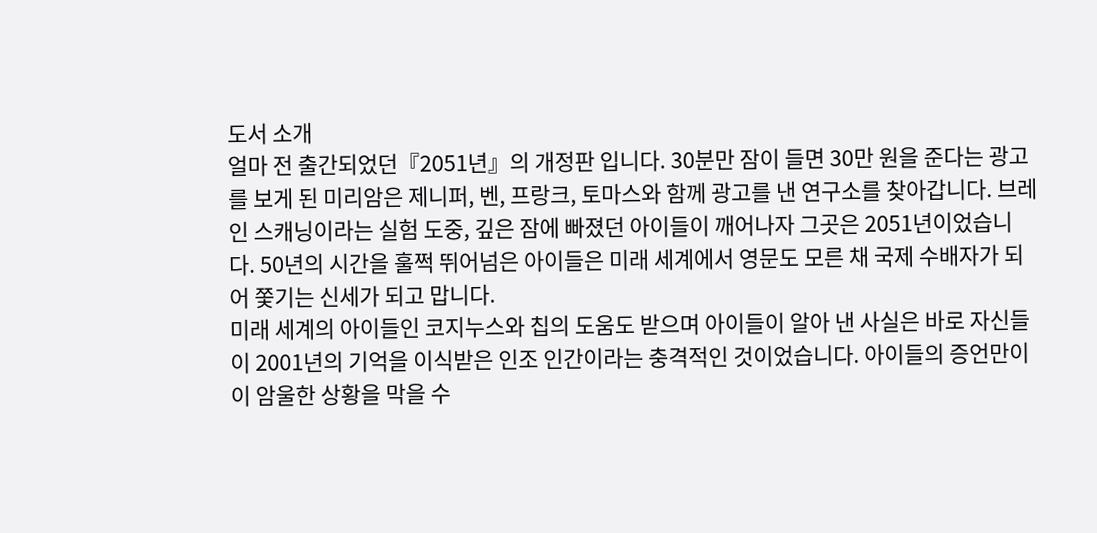도서 소개
얼마 전 출간되었던『2051년』의 개정판 입니다. 30분만 잠이 들면 30만 원을 준다는 광고를 보게 된 미리암은 제니퍼, 벤, 프랑크, 토마스와 함께 광고를 낸 연구소를 찾아갑니다. 브레인 스캐닝이라는 실험 도중, 깊은 잠에 빠졌던 아이들이 깨어나자 그곳은 2051년이었습니다. 50년의 시간을 훌쩍 뛰어넘은 아이들은 미래 세계에서 영문도 모른 채 국제 수배자가 되어 쫓기는 신세가 되고 맙니다.
미래 세계의 아이들인 코지누스와 칩의 도움도 받으며 아이들이 알아 낸 사실은 바로 자신들이 2001년의 기억을 이식받은 인조 인간이라는 충격적인 것이었습니다. 아이들의 증언만이 이 암울한 상황을 막을 수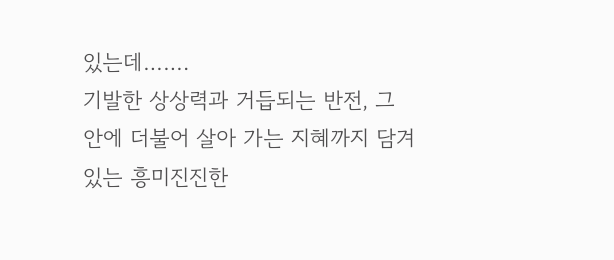있는데…….
기발한 상상력과 거듭되는 반전, 그 안에 더불어 살아 가는 지혜까지 담겨 있는 흥미진진한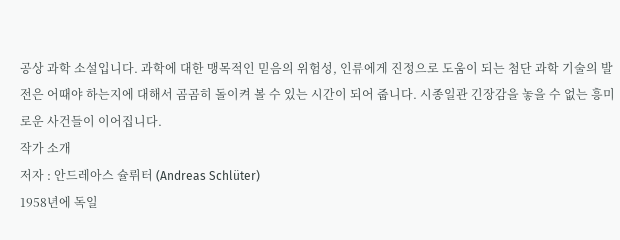공상 과학 소설입니다. 과학에 대한 맹목적인 믿음의 위험성, 인류에게 진정으로 도움이 되는 첨단 과학 기술의 발전은 어때야 하는지에 대해서 곰곰히 돌이켜 볼 수 있는 시간이 되어 줍니다. 시종일관 긴장감을 놓을 수 없는 흥미로운 사건들이 이어집니다.
작가 소개
저자 : 안드레아스 슐뤼터 (Andreas Schlüter)
1958년에 독일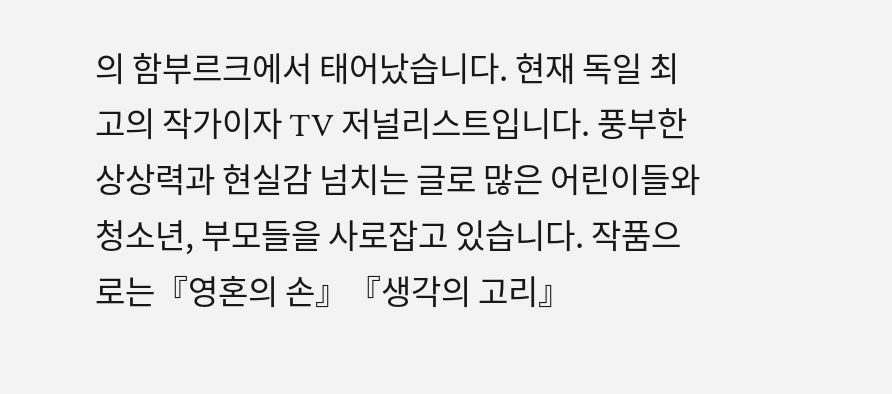의 함부르크에서 태어났습니다. 현재 독일 최고의 작가이자 TV 저널리스트입니다. 풍부한 상상력과 현실감 넘치는 글로 많은 어린이들와 청소년, 부모들을 사로잡고 있습니다. 작품으로는『영혼의 손』『생각의 고리』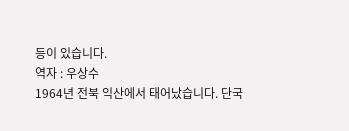등이 있습니다.
역자 : 우상수
1964년 전북 익산에서 태어났습니다. 단국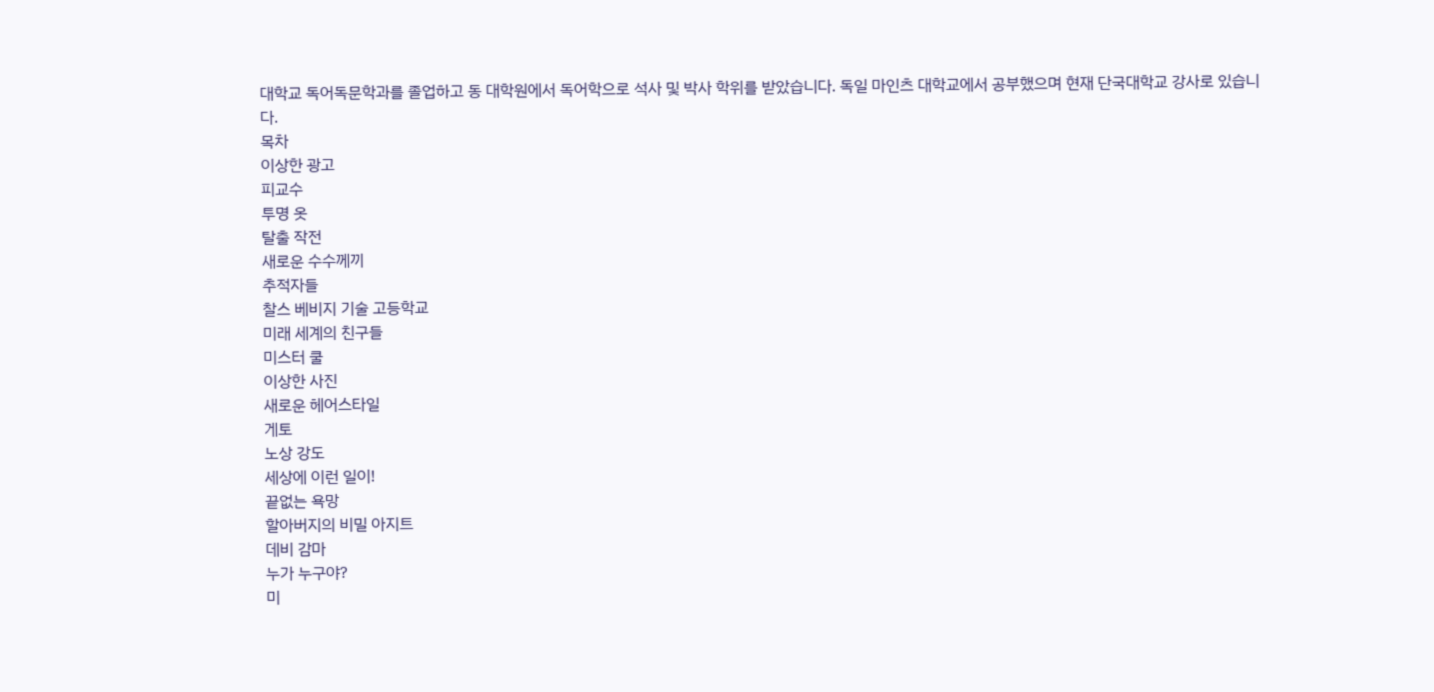대학교 독어독문학과를 졸업하고 동 대학원에서 독어학으로 석사 및 박사 학위를 받았습니다. 독일 마인츠 대학교에서 공부했으며 현재 단국대학교 강사로 있습니다.
목차
이상한 광고
피교수
투명 옷
탈출 작전
새로운 수수께끼
추적자들
찰스 베비지 기술 고등학교
미래 세계의 친구들
미스터 쿨
이상한 사진
새로운 헤어스타일
게토
노상 강도
세상에 이런 일이!
끝없는 욕망
할아버지의 비밀 아지트
데비 감마
누가 누구야?
미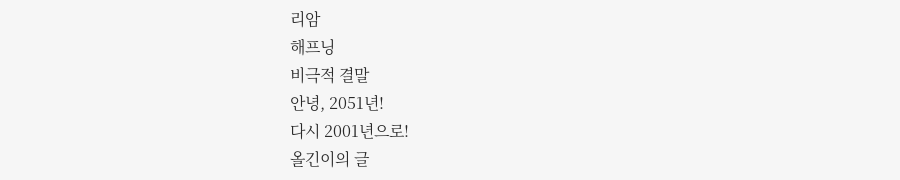리암
해프닝
비극적 결말
안녕, 2051년!
다시 2001년으로!
올긴이의 글